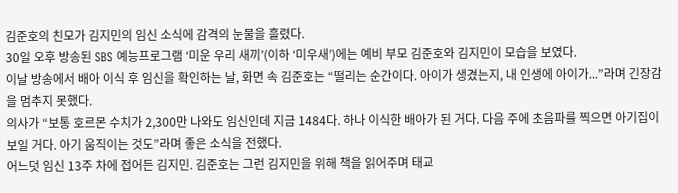김준호의 친모가 김지민의 임신 소식에 감격의 눈물을 흘렸다.
30일 오후 방송된 SBS 예능프로그램 ‘미운 우리 새끼’(이하 ‘미우새’)에는 예비 부모 김준호와 김지민이 모습을 보였다.
이날 방송에서 배아 이식 후 임신을 확인하는 날, 화면 속 김준호는 “떨리는 순간이다. 아이가 생겼는지, 내 인생에 아이가...”라며 긴장감을 멈추지 못했다.
의사가 “보통 호르몬 수치가 2,300만 나와도 임신인데 지금 1484다. 하나 이식한 배아가 된 거다. 다음 주에 초음파를 찍으면 아기집이 보일 거다. 아기 움직이는 것도”라며 좋은 소식을 전했다.
어느덧 임신 13주 차에 접어든 김지민. 김준호는 그런 김지민을 위해 책을 읽어주며 태교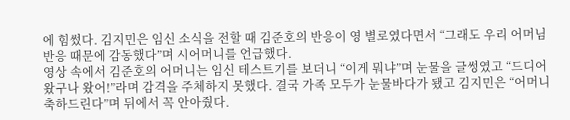에 힘썼다. 김지민은 임신 소식을 전할 때 김준호의 반응이 영 별로였다면서 “그래도 우리 어머님 반응 때문에 감동했다”며 시어머니를 언급했다.
영상 속에서 김준호의 어머니는 임신 테스트기를 보더니 “이게 뭐냐”며 눈물을 글썽였고 “드디어 왔구나 왔어!”라며 감격을 주체하지 못했다. 결국 가족 모두가 눈물바다가 됐고 김지민은 “어머니 축하드린다”며 뒤에서 꼭 안아줬다.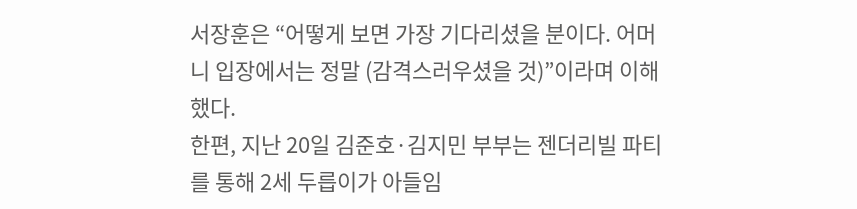서장훈은 “어떻게 보면 가장 기다리셨을 분이다. 어머니 입장에서는 정말 (감격스러우셨을 것)”이라며 이해했다.
한편, 지난 20일 김준호·김지민 부부는 젠더리빌 파티를 통해 2세 두릅이가 아들임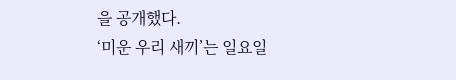을 공개했다.
‘미운 우리 새끼’는 일요일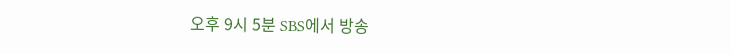오후 9시 5분 SBS에서 방송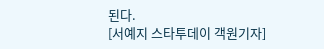된다.
[서예지 스타투데이 객원기자]